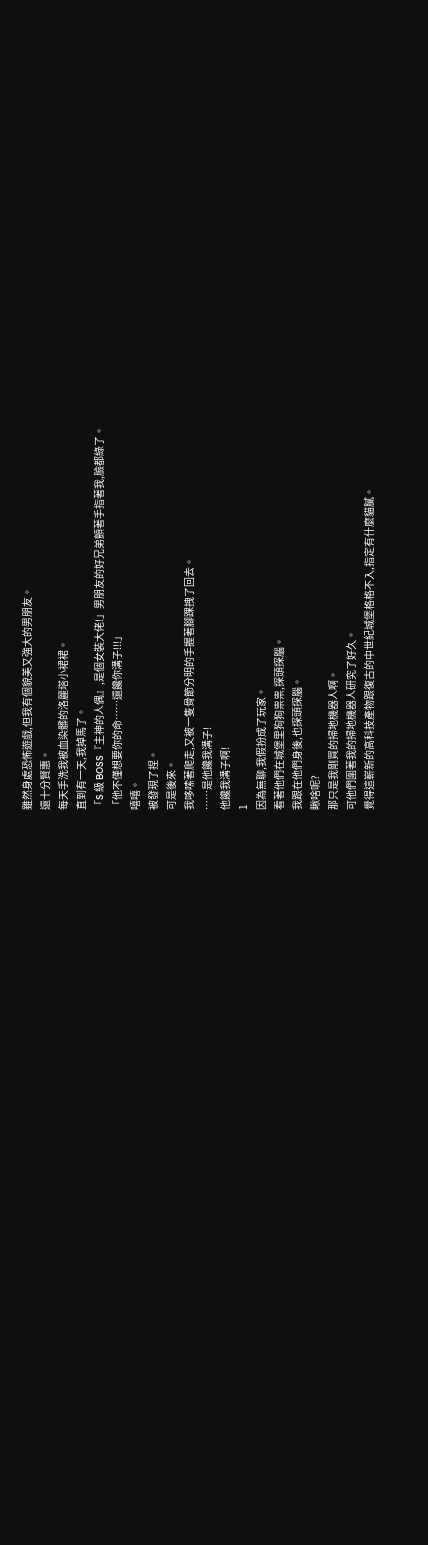雖然身處恐怖遊戲,但我有個貌美又強大的男朋友。
還十分賢惠。
每天手洗我被血染髒的洛麗塔小裙裙。
直到有一天,我掉馬了。
「S 級 BOSS『主神的人偶』,是個女裝大佬!」男朋友的好兄弟顫著手指著我,臉都綠了。
「他不僅想要你的命……還饞你溝子!!!」
嘻嘻。
被發現了捏。
可是後來。
我哆嗦著爬走,又被一隻骨節分明的手握著腳踝拽了回去。
……是他饞我溝子!
他饞我溝子啊!
1
因為無聊,我假扮成了玩家。
看著他們在城堡里狗狗祟祟,探頭探腦。
我跟在他們身後,也探頭探腦。
瞅啥呢?
那只是我剛買的掃地機器人啊。
可他們圍著我的掃地機器人研究了好久。
覺得這嶄新的高科技產物跟復古的中世紀城堡格格不入,指定有什麼貓膩。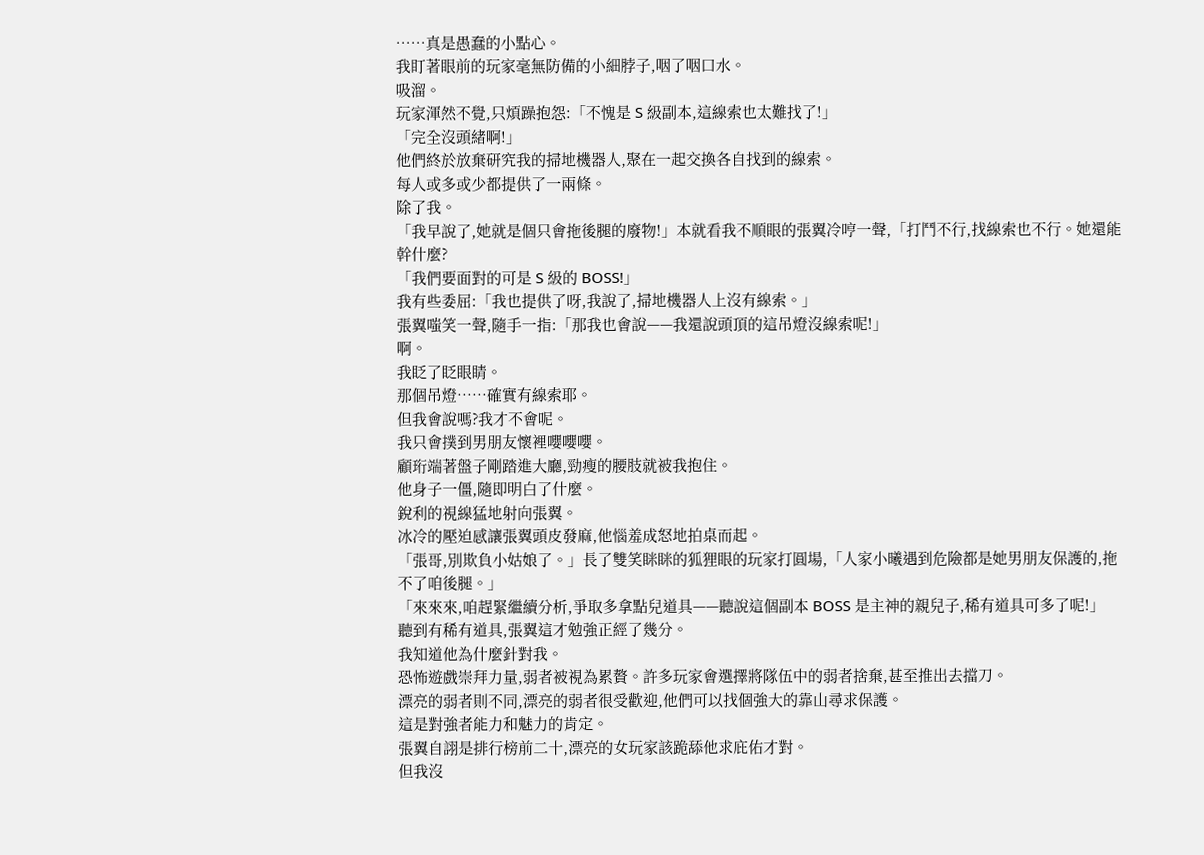……真是愚蠢的小點心。
我盯著眼前的玩家毫無防備的小細脖子,咽了咽口水。
吸溜。
玩家渾然不覺,只煩躁抱怨:「不愧是 S 級副本,這線索也太難找了!」
「完全沒頭緒啊!」
他們終於放棄研究我的掃地機器人,聚在一起交換各自找到的線索。
每人或多或少都提供了一兩條。
除了我。
「我早說了,她就是個只會拖後腿的廢物!」本就看我不順眼的張翼冷哼一聲,「打鬥不行,找線索也不行。她還能幹什麼?
「我們要面對的可是 S 級的 BOSS!」
我有些委屈:「我也提供了呀,我說了,掃地機器人上沒有線索。」
張翼嗤笑一聲,隨手一指:「那我也會說——我還說頭頂的這吊燈沒線索呢!」
啊。
我眨了眨眼睛。
那個吊燈……確實有線索耶。
但我會說嗎?我才不會呢。
我只會撲到男朋友懷裡嚶嚶嚶。
顧珩端著盤子剛踏進大廳,勁瘦的腰肢就被我抱住。
他身子一僵,隨即明白了什麼。
銳利的視線猛地射向張翼。
冰冷的壓迫感讓張翼頭皮發麻,他惱羞成怒地拍桌而起。
「張哥,別欺負小姑娘了。」長了雙笑眯眯的狐狸眼的玩家打圓場,「人家小曦遇到危險都是她男朋友保護的,拖不了咱後腿。」
「來來來,咱趕緊繼續分析,爭取多拿點兒道具——聽說這個副本 BOSS 是主神的親兒子,稀有道具可多了呢!」
聽到有稀有道具,張翼這才勉強正經了幾分。
我知道他為什麼針對我。
恐怖遊戲崇拜力量,弱者被視為累贅。許多玩家會選擇將隊伍中的弱者捨棄,甚至推出去擋刀。
漂亮的弱者則不同,漂亮的弱者很受歡迎,他們可以找個強大的靠山尋求保護。
這是對強者能力和魅力的肯定。
張翼自詡是排行榜前二十,漂亮的女玩家該跪舔他求庇佑才對。
但我沒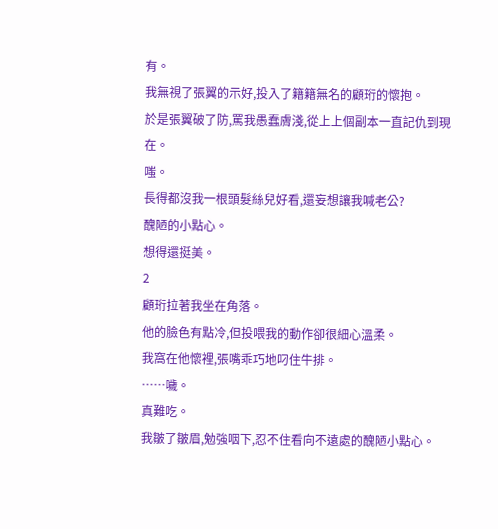有。
我無視了張翼的示好,投入了籍籍無名的顧珩的懷抱。
於是張翼破了防,罵我愚蠢膚淺,從上上個副本一直記仇到現在。
嗤。
長得都沒我一根頭髮絲兒好看,還妄想讓我喊老公?
醜陋的小點心。
想得還挺美。
2
顧珩拉著我坐在角落。
他的臉色有點冷,但投喂我的動作卻很細心溫柔。
我窩在他懷裡,張嘴乖巧地叼住牛排。
……噦。
真難吃。
我皺了皺眉,勉強咽下,忍不住看向不遠處的醜陋小點心。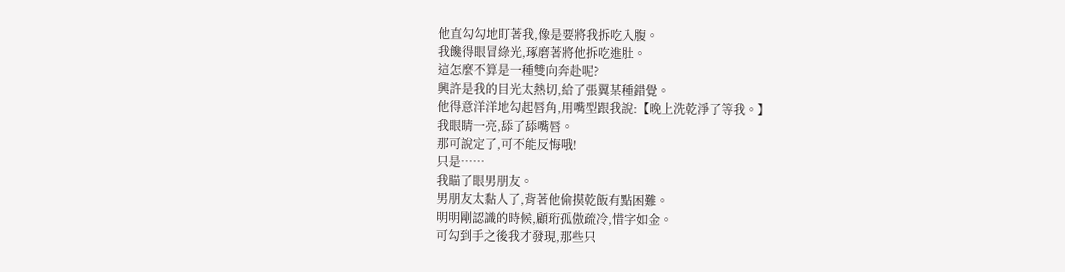他直勾勾地盯著我,像是要將我拆吃入腹。
我饞得眼冒綠光,琢磨著將他拆吃進肚。
這怎麼不算是一種雙向奔赴呢?
興許是我的目光太熱切,給了張翼某種錯覺。
他得意洋洋地勾起唇角,用嘴型跟我說:【晚上洗乾淨了等我。】
我眼睛一亮,舔了舔嘴唇。
那可說定了,可不能反悔哦!
只是……
我瞄了眼男朋友。
男朋友太黏人了,背著他偷摸乾飯有點困難。
明明剛認識的時候,顧珩孤傲疏冷,惜字如金。
可勾到手之後我才發現,那些只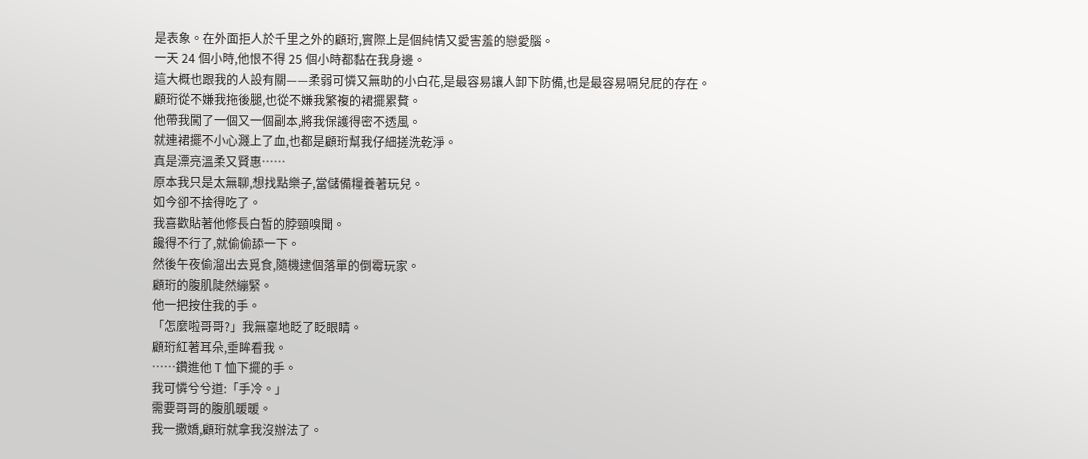是表象。在外面拒人於千里之外的顧珩,實際上是個純情又愛害羞的戀愛腦。
一天 24 個小時,他恨不得 25 個小時都黏在我身邊。
這大概也跟我的人設有關——柔弱可憐又無助的小白花,是最容易讓人卸下防備,也是最容易嗝兒屁的存在。
顧珩從不嫌我拖後腿,也從不嫌我繁複的裙擺累贅。
他帶我闖了一個又一個副本,將我保護得密不透風。
就連裙擺不小心濺上了血,也都是顧珩幫我仔細搓洗乾淨。
真是漂亮溫柔又賢惠……
原本我只是太無聊,想找點樂子,當儲備糧養著玩兒。
如今卻不捨得吃了。
我喜歡貼著他修長白皙的脖頸嗅聞。
饞得不行了,就偷偷舔一下。
然後午夜偷溜出去覓食,隨機逮個落單的倒霉玩家。
顧珩的腹肌陡然繃緊。
他一把按住我的手。
「怎麼啦哥哥?」我無辜地眨了眨眼睛。
顧珩紅著耳朵,垂眸看我。
……鑽進他 T 恤下擺的手。
我可憐兮兮道:「手冷。」
需要哥哥的腹肌暖暖。
我一撒嬌,顧珩就拿我沒辦法了。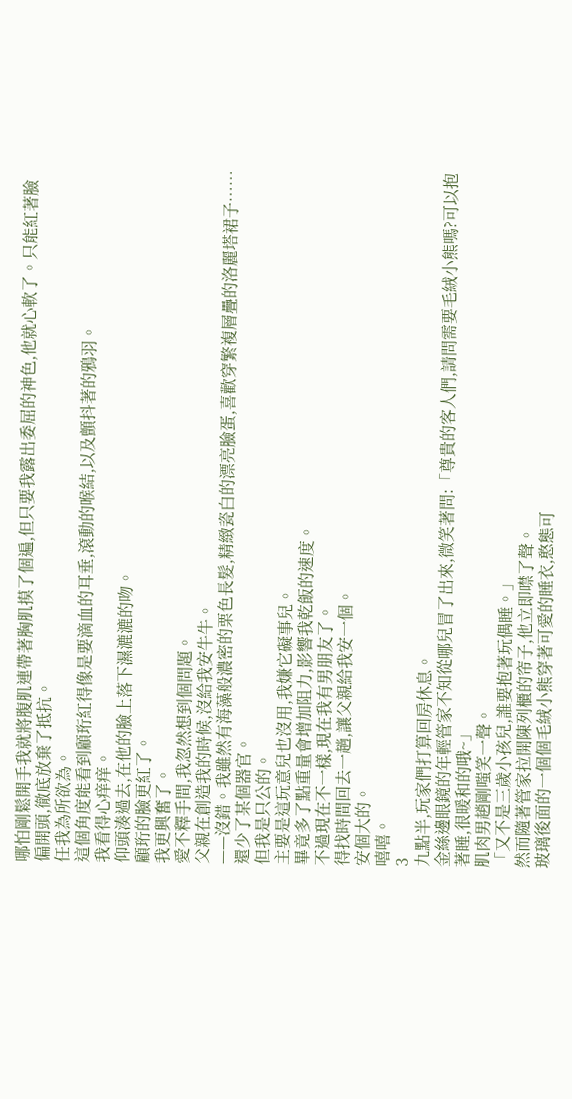哪怕剛鬆開手我就將腹肌連帶著胸肌摸了個遍,但只要我露出委屈的神色,他就心軟了。只能紅著臉偏開頭,徹底放棄了抵抗。
任我為所欲為。
這個角度能看到顧珩紅得像是要滴血的耳垂,滾動的喉結,以及顫抖著的鴉羽。
我看得心痒痒。
仰頭湊過去,在他的臉上落下濕漉漉的吻。
顧珩的臉更紅了。
我更興奮了。
愛不釋手間,我忽然想到個問題。
父親在創造我的時候,沒給我安牛牛。
——沒錯。我雖然有海藻般濃密的栗色長髮,精緻瓷白的漂亮臉蛋,喜歡穿繁複層疊的洛麗塔裙子……還少了某個器官。
但我是只公的。
主要是這玩意兒也沒用,我嫌它礙事兒。
畢竟多了點重量會增加阻力,影響我乾飯的速度。
不過現在不一樣,現在我有男朋友了。
得找時間回去一趟,讓父親給我安一個。
安個大的。
嘻嘻。
3
九點半,玩家們打算回房休息。
金絲邊眼鏡的年輕管家不知從哪兒冒了出來,微笑著問:「尊貴的客人們,請問需要毛絨小熊嗎?可以抱著睡,很暖和的哦~」
肌肉男趙剛嗤笑一聲。
「又不是三歲小孩兒,誰要抱著玩偶睡。」
然而隨著管家拉開陳列櫃的帘子,他立即噤了聲。
玻璃後面的一個個毛絨小熊穿著可愛的睡衣,憨態可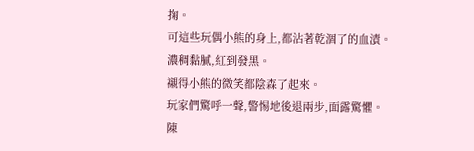掬。
可這些玩偶小熊的身上,都沾著乾涸了的血漬。
濃稠黏膩,紅到發黑。
襯得小熊的微笑都陰森了起來。
玩家們驚呼一聲,警惕地後退兩步,面露驚懼。
陳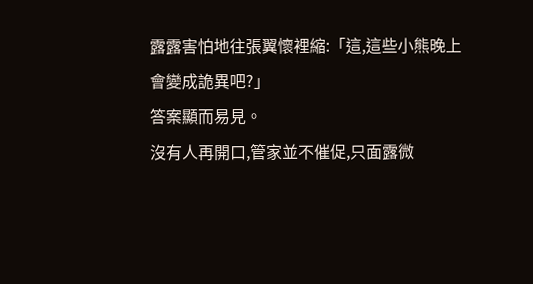露露害怕地往張翼懷裡縮:「這,這些小熊晚上會變成詭異吧?」
答案顯而易見。
沒有人再開口,管家並不催促,只面露微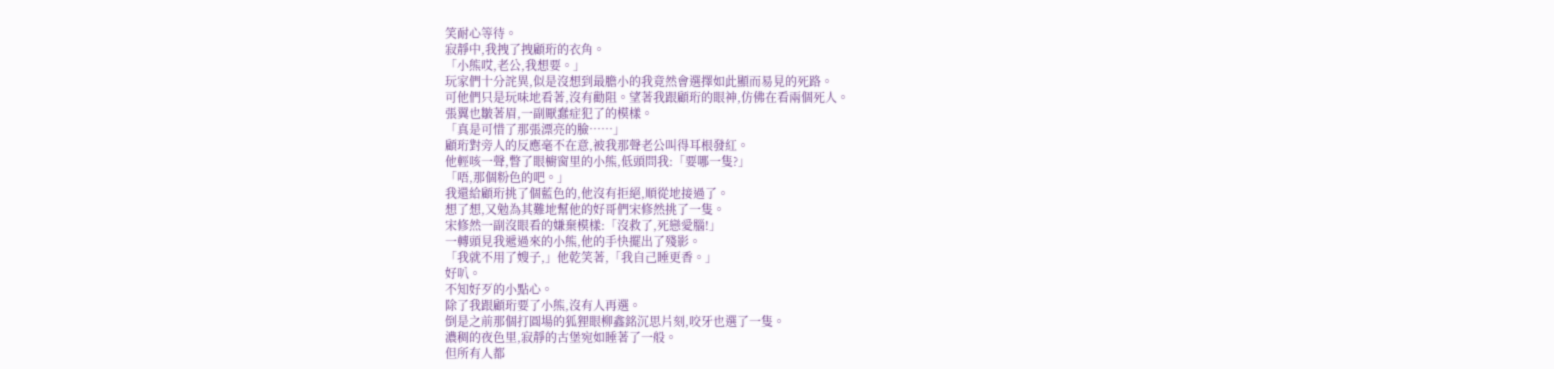笑耐心等待。
寂靜中,我拽了拽顧珩的衣角。
「小熊哎,老公,我想要。」
玩家們十分詫異,似是沒想到最膽小的我竟然會選擇如此顯而易見的死路。
可他們只是玩味地看著,沒有勸阻。望著我跟顧珩的眼神,仿佛在看兩個死人。
張翼也皺著眉,一副厭蠢症犯了的模樣。
「真是可惜了那張漂亮的臉……」
顧珩對旁人的反應毫不在意,被我那聲老公叫得耳根發紅。
他輕咳一聲,瞥了眼櫥窗里的小熊,低頭問我:「要哪一隻?」
「唔,那個粉色的吧。」
我還給顧珩挑了個藍色的,他沒有拒絕,順從地接過了。
想了想,又勉為其難地幫他的好哥們宋修然挑了一隻。
宋修然一副沒眼看的嫌棄模樣:「沒救了,死戀愛腦!」
一轉頭見我遞過來的小熊,他的手快擺出了殘影。
「我就不用了嫂子,」他乾笑著,「我自己睡更香。」
好叭。
不知好歹的小點心。
除了我跟顧珩要了小熊,沒有人再選。
倒是之前那個打圓場的狐狸眼柳鑫銘沉思片刻,咬牙也選了一隻。
濃稠的夜色里,寂靜的古堡宛如睡著了一般。
但所有人都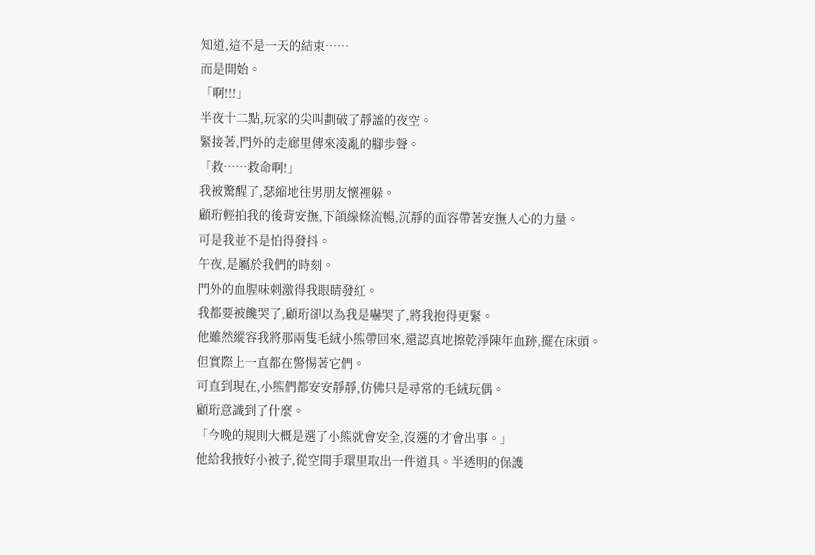知道,這不是一天的結束……
而是開始。
「啊!!!」
半夜十二點,玩家的尖叫劃破了靜謐的夜空。
緊接著,門外的走廊里傳來凌亂的腳步聲。
「救……救命啊!」
我被驚醒了,瑟縮地往男朋友懷裡躲。
顧珩輕拍我的後背安撫,下頜線條流暢,沉靜的面容帶著安撫人心的力量。
可是我並不是怕得發抖。
午夜,是屬於我們的時刻。
門外的血腥味刺激得我眼睛發紅。
我都要被饞哭了,顧珩卻以為我是嚇哭了,將我抱得更緊。
他雖然縱容我將那兩隻毛絨小熊帶回來,還認真地擦乾淨陳年血跡,擺在床頭。
但實際上一直都在警惕著它們。
可直到現在,小熊們都安安靜靜,仿佛只是尋常的毛絨玩偶。
顧珩意識到了什麼。
「今晚的規則大概是選了小熊就會安全,沒選的才會出事。」
他給我掖好小被子,從空間手環里取出一件道具。半透明的保護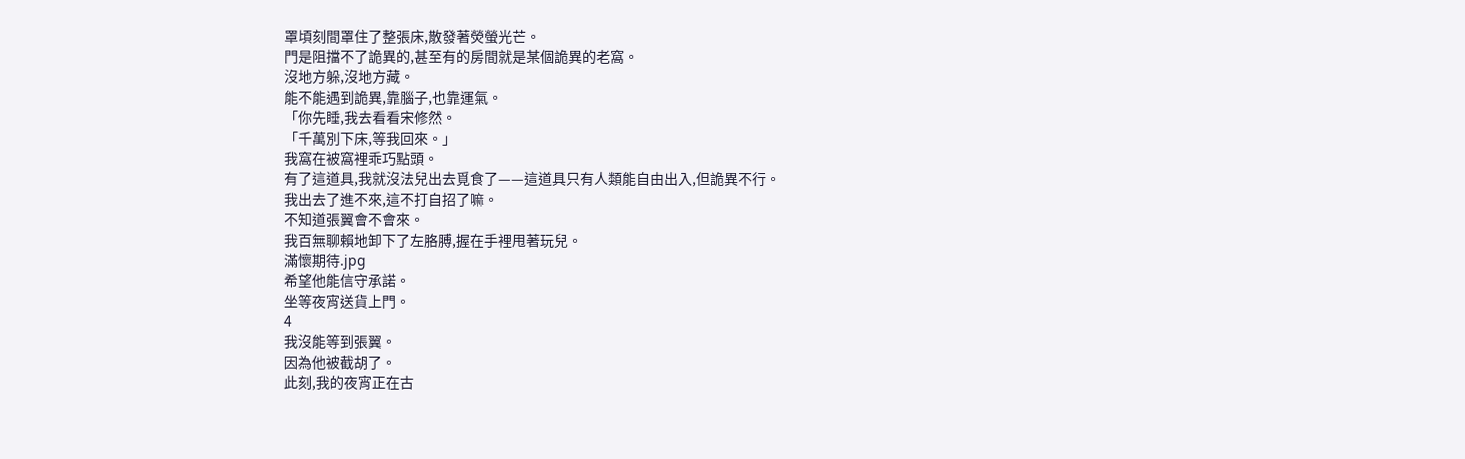罩頃刻間罩住了整張床,散發著熒螢光芒。
門是阻擋不了詭異的,甚至有的房間就是某個詭異的老窩。
沒地方躲,沒地方藏。
能不能遇到詭異,靠腦子,也靠運氣。
「你先睡,我去看看宋修然。
「千萬別下床,等我回來。」
我窩在被窩裡乖巧點頭。
有了這道具,我就沒法兒出去覓食了——這道具只有人類能自由出入,但詭異不行。
我出去了進不來,這不打自招了嘛。
不知道張翼會不會來。
我百無聊賴地卸下了左胳膊,握在手裡甩著玩兒。
滿懷期待.jpg
希望他能信守承諾。
坐等夜宵送貨上門。
4
我沒能等到張翼。
因為他被截胡了。
此刻,我的夜宵正在古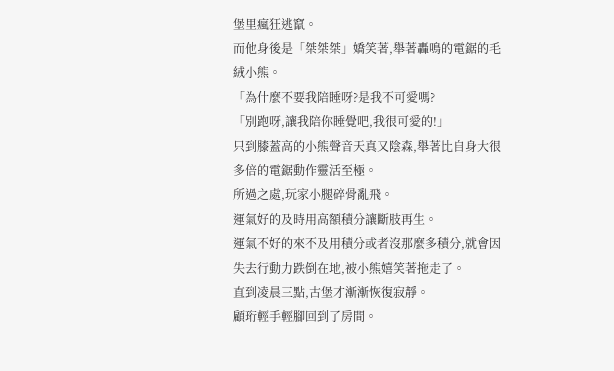堡里瘋狂逃竄。
而他身後是「桀桀桀」嬌笑著,舉著轟鳴的電鋸的毛絨小熊。
「為什麼不要我陪睡呀?是我不可愛嗎?
「別跑呀,讓我陪你睡覺吧,我很可愛的!」
只到膝蓋高的小熊聲音天真又陰森,舉著比自身大很多倍的電鋸動作靈活至極。
所過之處,玩家小腿碎骨亂飛。
運氣好的及時用高額積分讓斷肢再生。
運氣不好的來不及用積分或者沒那麼多積分,就會因失去行動力跌倒在地,被小熊嬉笑著拖走了。
直到凌晨三點,古堡才漸漸恢復寂靜。
顧珩輕手輕腳回到了房間。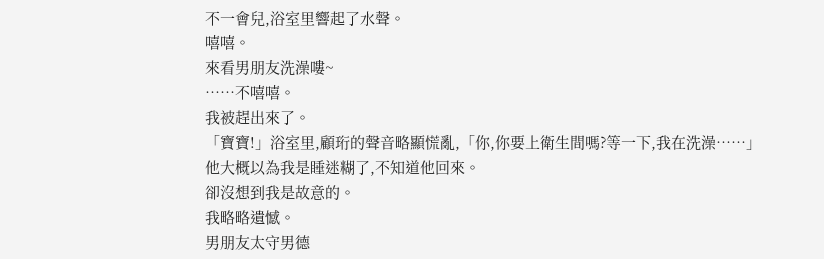不一會兒,浴室里響起了水聲。
嘻嘻。
來看男朋友洗澡嘍~
……不嘻嘻。
我被趕出來了。
「寶寶!」浴室里,顧珩的聲音略顯慌亂,「你,你要上衛生間嗎?等一下,我在洗澡……」
他大概以為我是睡迷糊了,不知道他回來。
卻沒想到我是故意的。
我略略遺憾。
男朋友太守男德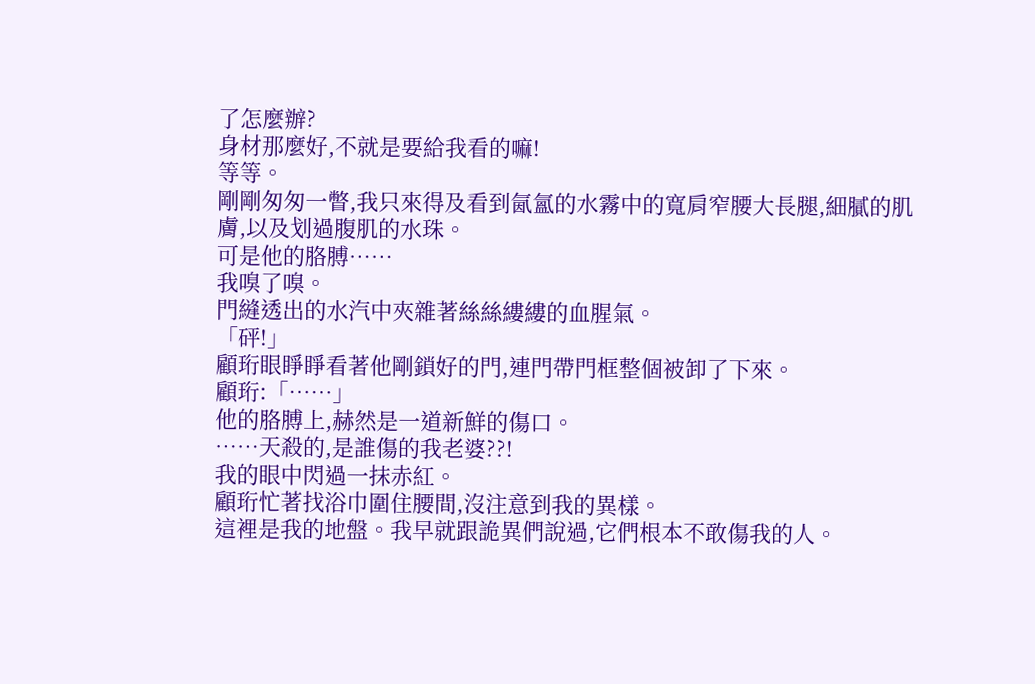了怎麼辦?
身材那麼好,不就是要給我看的嘛!
等等。
剛剛匆匆一瞥,我只來得及看到氤氳的水霧中的寬肩窄腰大長腿,細膩的肌膚,以及划過腹肌的水珠。
可是他的胳膊……
我嗅了嗅。
門縫透出的水汽中夾雜著絲絲縷縷的血腥氣。
「砰!」
顧珩眼睜睜看著他剛鎖好的門,連門帶門框整個被卸了下來。
顧珩:「……」
他的胳膊上,赫然是一道新鮮的傷口。
……天殺的,是誰傷的我老婆??!
我的眼中閃過一抹赤紅。
顧珩忙著找浴巾圍住腰間,沒注意到我的異樣。
這裡是我的地盤。我早就跟詭異們說過,它們根本不敢傷我的人。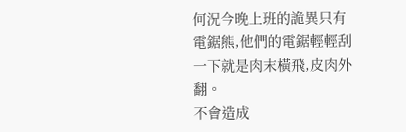何況今晚上班的詭異只有電鋸熊,他們的電鋸輕輕刮一下就是肉末橫飛,皮肉外翻。
不會造成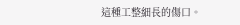這種工整細長的傷口。